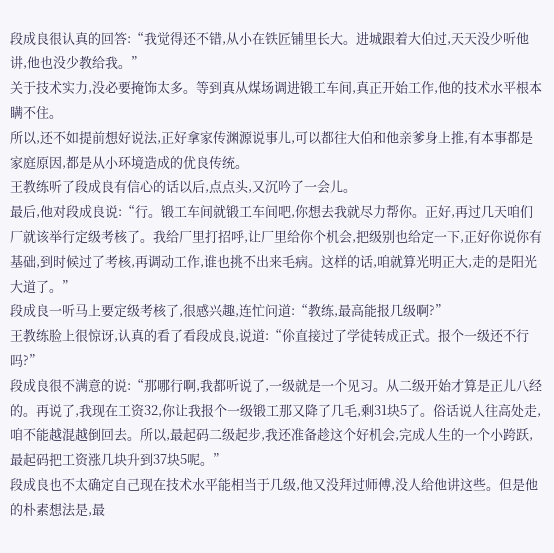段成良很认真的回答:“我觉得还不错,从小在铁匠铺里长大。进城跟着大伯过,天天没少听他讲,他也没少教给我。”
关于技术实力,没必要掩饰太多。等到真从煤场调进锻工车间,真正开始工作,他的技术水平根本瞒不住。
所以,还不如提前想好说法,正好拿家传渊源说事儿,可以都往大伯和他亲爹身上推,有本事都是家庭原因,都是从小环境造成的优良传统。
王教练听了段成良有信心的话以后,点点头,又沉吟了一会儿。
最后,他对段成良说:“行。锻工车间就锻工车间吧,你想去我就尽力帮你。正好,再过几天咱们厂就该举行定级考核了。我给厂里打招呼,让厂里给你个机会,把级别也给定一下,正好你说你有基础,到时候过了考核,再调动工作,谁也挑不出来毛病。这样的话,咱就算光明正大,走的是阳光大道了。”
段成良一听马上要定级考核了,很感兴趣,连忙问道:“教练,最高能报几级啊?”
王教练脸上很惊讶,认真的看了看段成良,说道:“伱直接过了学徒转成正式。报个一级还不行吗?”
段成良很不满意的说:“那哪行啊,我都听说了,一级就是一个见习。从二级开始才算是正儿八经的。再说了,我现在工资32,你让我报个一级锻工那又降了几毛,剩31块5了。俗话说人往高处走,咱不能越混越倒回去。所以,最起码二级起步,我还准备趁这个好机会,完成人生的一个小跨跃,最起码把工资涨几块升到37块5呢。”
段成良也不太确定自己现在技术水平能相当于几级,他又没拜过师傅,没人给他讲这些。但是他的朴素想法是,最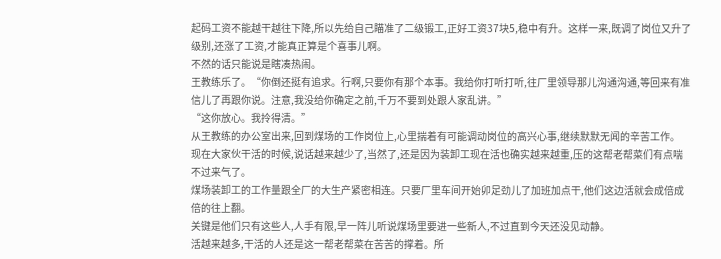起码工资不能越干越往下降,所以先给自己瞄准了二级锻工,正好工资37块5,稳中有升。这样一来,既调了岗位又升了级别,还涨了工资,才能真正算是个喜事儿啊。
不然的话只能说是瞎凑热闹。
王教练乐了。“你倒还挺有追求。行啊,只要你有那个本事。我给你打听打听,往厂里领导那儿沟通沟通,等回来有准信儿了再跟你说。注意,我没给你确定之前,千万不要到处跟人家乱讲。”
“这你放心。我拎得清。”
从王教练的办公室出来,回到煤场的工作岗位上,心里揣着有可能调动岗位的高兴心事,继续默默无闻的辛苦工作。
现在大家伙干活的时候,说话越来越少了,当然了,还是因为装卸工现在活也确实越来越重,压的这帮老帮菜们有点喘不过来气了。
煤场装卸工的工作量跟全厂的大生产紧密相连。只要厂里车间开始卯足劲儿了加班加点干,他们这边活就会成倍成倍的往上翻。
关键是他们只有这些人,人手有限,早一阵儿听说煤场里要进一些新人,不过直到今天还没见动静。
活越来越多,干活的人还是这一帮老帮菜在苦苦的撑着。所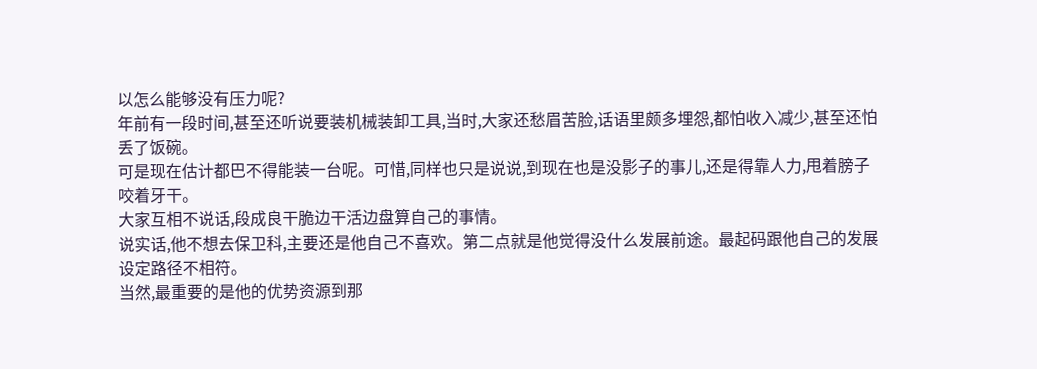以怎么能够没有压力呢?
年前有一段时间,甚至还听说要装机械装卸工具,当时,大家还愁眉苦脸,话语里颇多埋怨,都怕收入减少,甚至还怕丢了饭碗。
可是现在估计都巴不得能装一台呢。可惜,同样也只是说说,到现在也是没影子的事儿,还是得靠人力,甩着膀子咬着牙干。
大家互相不说话,段成良干脆边干活边盘算自己的事情。
说实话,他不想去保卫科,主要还是他自己不喜欢。第二点就是他觉得没什么发展前途。最起码跟他自己的发展设定路径不相符。
当然,最重要的是他的优势资源到那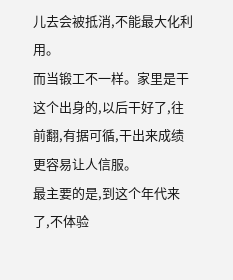儿去会被抵消,不能最大化利用。
而当锻工不一样。家里是干这个出身的,以后干好了,往前翻,有据可循,干出来成绩更容易让人信服。
最主要的是,到这个年代来了,不体验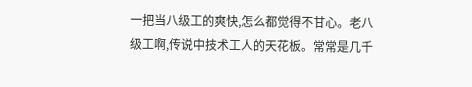一把当八级工的爽快,怎么都觉得不甘心。老八级工啊,传说中技术工人的天花板。常常是几千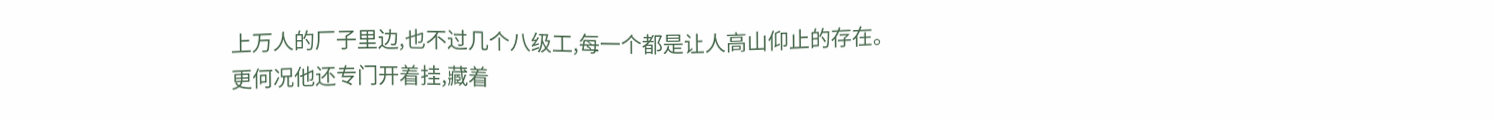上万人的厂子里边,也不过几个八级工,每一个都是让人高山仰止的存在。
更何况他还专门开着挂,藏着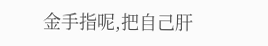金手指呢,把自己肝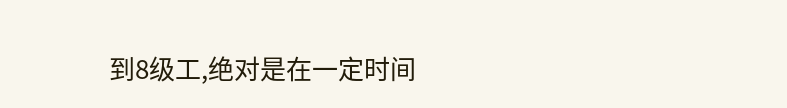到8级工,绝对是在一定时间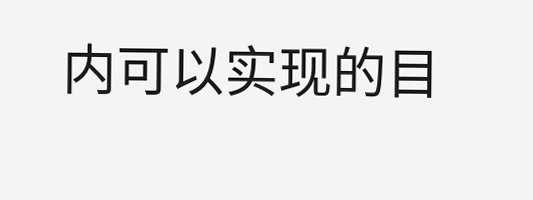内可以实现的目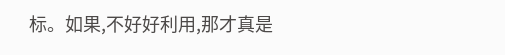标。如果,不好好利用,那才真是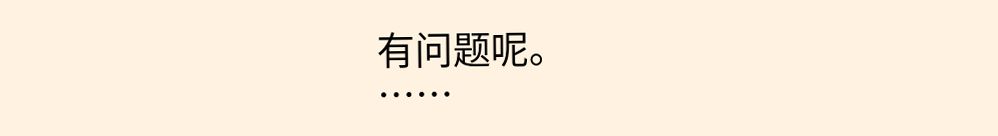有问题呢。
……